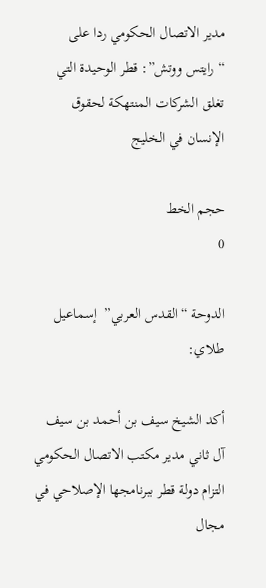مدير الاتصال الحكومي ردا على “رايتس ووتش”: قطر الوحيدة التي تغلق الشركات المنتهكة لحقوق الإنسان في الخليج

حجم الخط
0

الدوحة “القدس العربي”  إسماعيل طلاي:

أكد الشيخ سيف بن أحمد بن سيف آل ثاني مدير مكتب الاتصال الحكومي التزام دولة قطر ببرنامجها الإصلاحي في مجال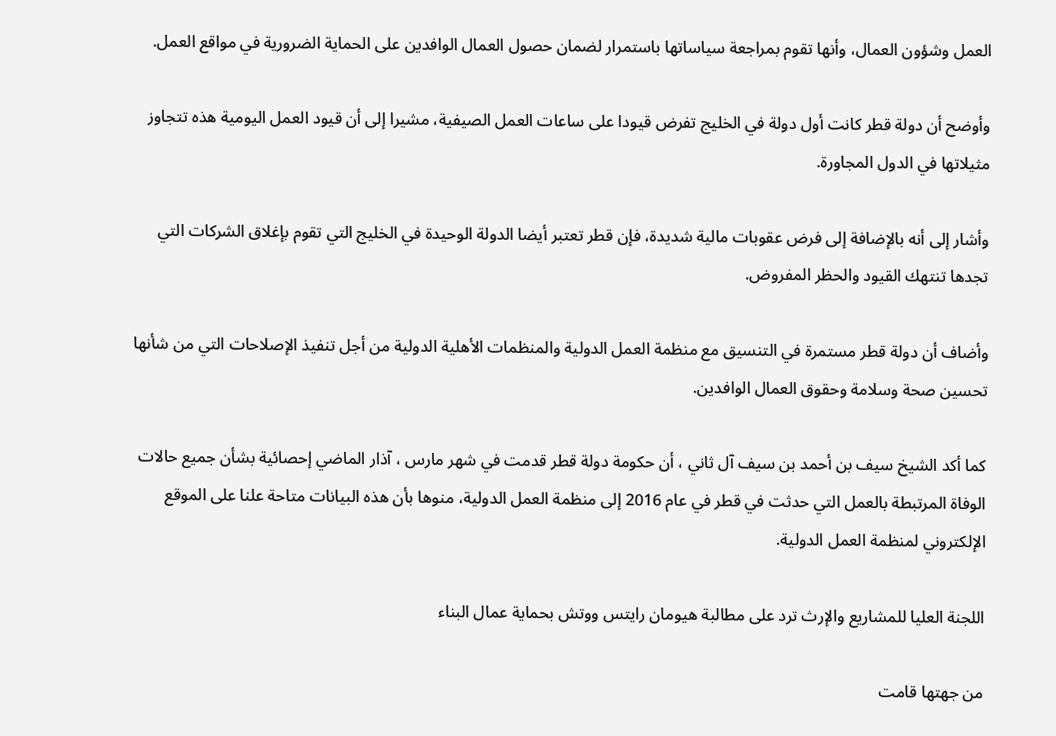العمل وشؤون العمال، وأنها تقوم بمراجعة سياساتها باستمرار لضمان حصول العمال الوافدين على الحماية الضرورية في مواقع العمل.

وأوضح أن دولة قطر كانت أول دولة في الخليج تفرض قيودا على ساعات العمل الصيفية، مشيرا إلى أن قيود العمل اليومية هذه تتجاوز مثيلاتها في الدول المجاورة.

وأشار إلى أنه بالإضافة إلى فرض عقوبات مالية شديدة، فإن قطر تعتبر أيضا الدولة الوحيدة في الخليج التي تقوم بإغلاق الشركات التي تجدها تنتهك القيود والحظر المفروض.

وأضاف أن دولة قطر مستمرة في التنسيق مع منظمة العمل الدولية والمنظمات الأهلية الدولية من أجل تنفيذ الإصلاحات التي من شأنها تحسين صحة وسلامة وحقوق العمال الوافدين.

كما أكد الشيخ سيف بن أحمد بن سيف آل ثاني ، أن حكومة دولة قطر قدمت في شهر مارس ، آذار الماضي إحصائية بشأن جميع حالات الوفاة المرتبطة بالعمل التي حدثت في قطر في عام 2016 إلى منظمة العمل الدولية، منوها بأن هذه البيانات متاحة علنا على الموقع الإلكتروني لمنظمة العمل الدولية.

اللجنة العليا للمشاريع والإرث ترد على مطالبة هيومان رايتس ووتش بحماية عمال البناء

من جهتها قامت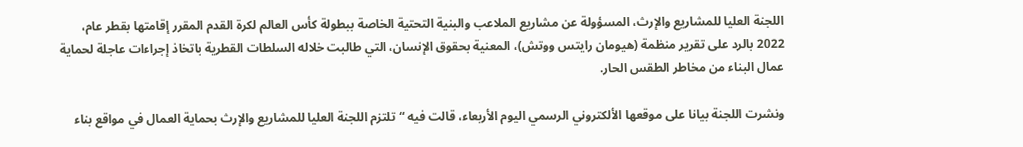اللجنة العليا للمشاريع والإرث، المسؤولة عن مشاريع الملاعب والبنية التحتية الخاصة ببطولة كأس العالم لكرة القدم المقرر إقامتها بقطر عام، 2022 بالرد على تقرير منظمة (هيومان رايتس ووتش)، المعنية بحقوق الإنسان، التي طالبت خلاله السلطات القطرية باتخاذ إجراءات عاجلة لحماية عمال البناء من مخاطر الطقس الحار.

ونشرت اللجنة بيانا على موقعها الألكتروني الرسمي اليوم الأربعاء، قالت فيه “تلتزم اللجنة العليا للمشاريع والإرث بحماية العمال في مواقع بناء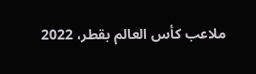ملاعب كأس العالم بقطر، 2022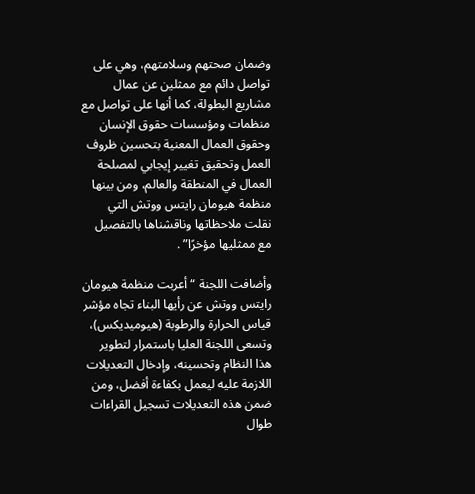وضمان صحتهم وسلامتهم، وهي على تواصل دائم مع ممثلين عن عمال مشاريع البطولة، كما أنها على تواصل مع منظمات ومؤسسات حقوق الإنسان وحقوق العمال المعنية بتحسين ظروف العمل وتحقيق تغيير إيجابي لمصلحة العمال في المنطقة والعالم، ومن بينها منظمة هيومان رايتس ووتش التي نقلت ملاحظاتها وناقشناها بالتفصيل مع ممثليها مؤخرًا” .

وأضافت اللجنة “أعربت منظمة هيومان رايتس ووتش عن رأيها البناء تجاه مؤشر قياس الحرارة والرطوبة (هيوميديكس)، وتسعى اللجنة العليا باستمرار لتطوير هذا النظام وتحسينه، وإدخال التعديلات اللازمة عليه ليعمل بكفاءة أفضل، ومن ضمن هذه التعديلات تسجيل القراءات طوال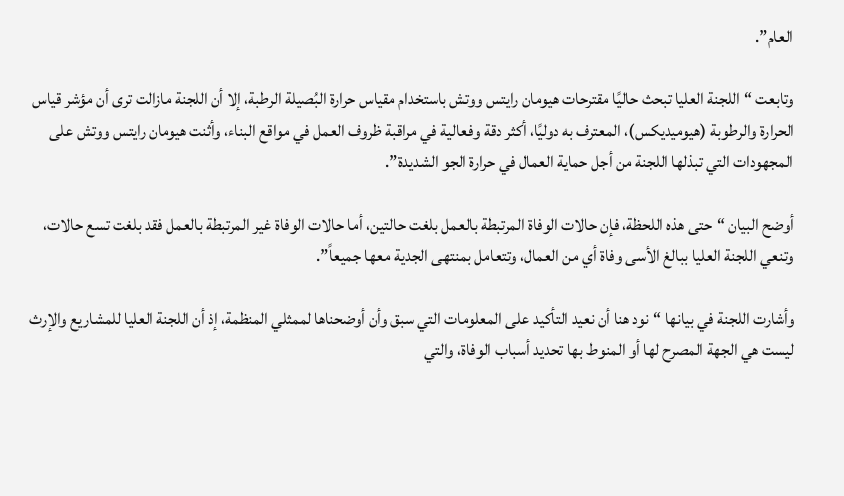العام”.

وتابعت “اللجنة العليا تبحث حاليًا مقترحات هيومان رايتس ووتش باستخدام مقياس حرارة البُصيلة الرطبة، إلا أن اللجنة مازالت ترى أن مؤشر قياس الحرارة والرطوبة (هيوميديكس)، المعترف به دوليًا، أكثر دقة وفعالية في مراقبة ظروف العمل في مواقع البناء، وأثنت هيومان رايتس ووتش على المجهودات التي تبذلها اللجنة من أجل حماية العمال في حرارة الجو الشديدة”.

أوضح البيان “حتى هذه اللحظة، فإن حالات الوفاة المرتبطة بالعمل بلغت حالتين، أما حالات الوفاة غير المرتبطة بالعمل فقد بلغت تسع حالات، وتنعي اللجنة العليا ببالغ الأسى وفاة أي من العمال، وتتعامل بمنتهى الجدية معها جميعاً”.

وأشارت اللجنة في بيانها “نود هنا أن نعيد التأكيد على المعلومات التي سبق وأن أوضحناها لممثلي المنظمة، إذ أن اللجنة العليا للمشاريع والإرث ليست هي الجهة المصرح لها أو المنوط بها تحديد أسباب الوفاة، والتي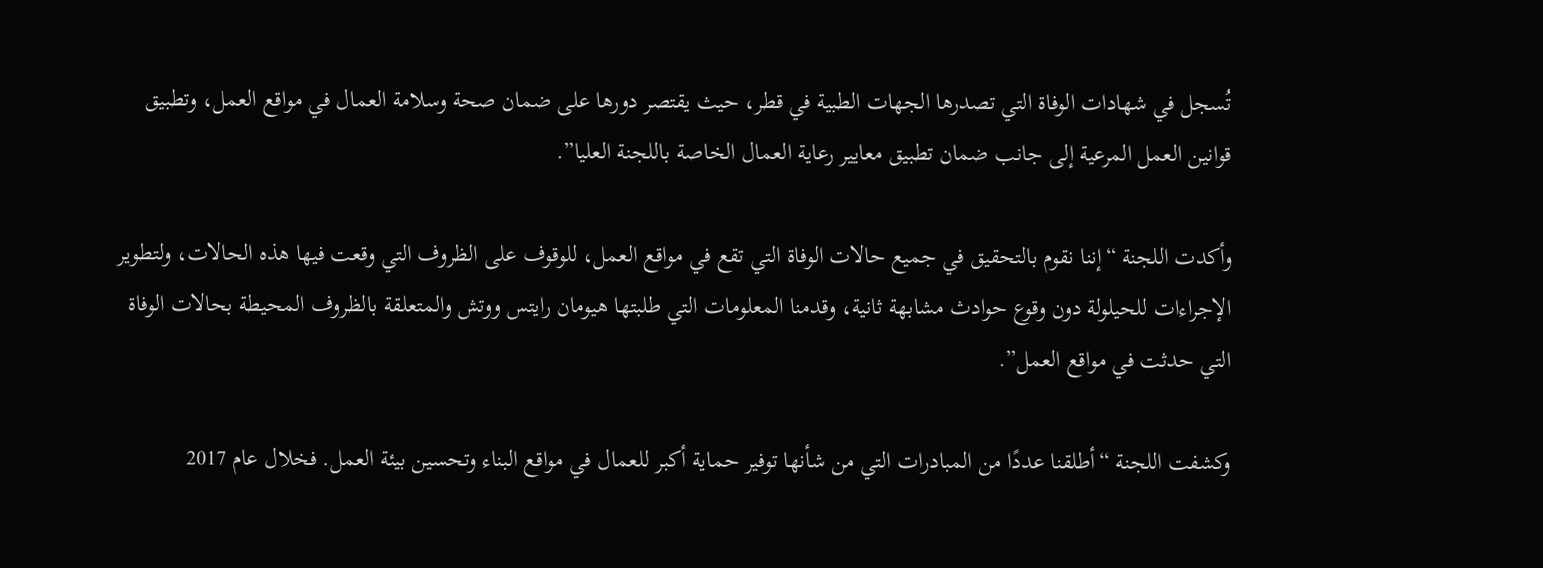تُسجل في شهادات الوفاة التي تصدرها الجهات الطبية في قطر، حيث يقتصر دورها على ضمان صحة وسلامة العمال في مواقع العمل، وتطبيق قوانين العمل المرعية إلى جانب ضمان تطبيق معايير رعاية العمال الخاصة باللجنة العليا”.

وأكدت اللجنة “إننا نقوم بالتحقيق في جميع حالات الوفاة التي تقع في مواقع العمل، للوقوف على الظروف التي وقعت فيها هذه الحالات، ولتطوير الإجراءات للحيلولة دون وقوع حوادث مشابهة ثانية، وقدمنا المعلومات التي طلبتها هيومان رايتس ووتش والمتعلقة بالظروف المحيطة بحالات الوفاة التي حدثت في مواقع العمل”.

وكشفت اللجنة “أطلقنا عددًا من المبادرات التي من شأنها توفير حماية أكبر للعمال في مواقع البناء وتحسين بيئة العمل. فخلال عام 2017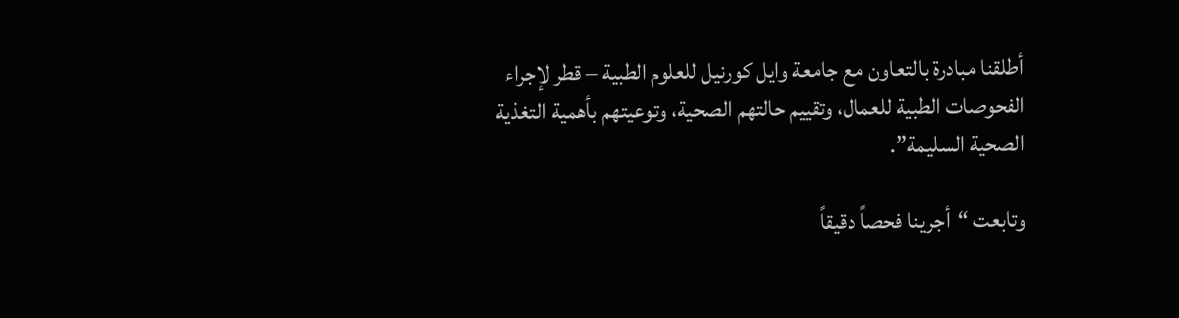أطلقنا مبادرة بالتعاون مع جامعة وايل كورنيل للعلوم الطبية – قطر لإجراء الفحوصات الطبية للعمال، وتقييم حالتهم الصحية، وتوعيتهم بأهمية التغذية الصحية السليمة”.

وتابعت “أجرينا فحصاً دقيقاً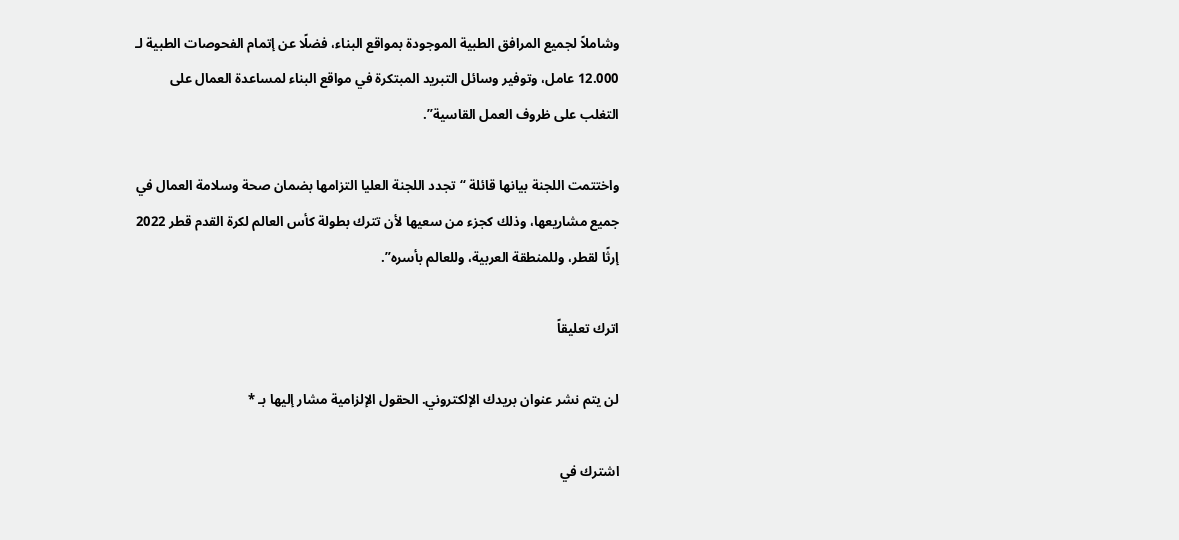وشاملاً لجميع المرافق الطبية الموجودة بمواقع البناء، فضلًا عن إتمام الفحوصات الطبية لـ 12.000 عامل، وتوفير وسائل التبريد المبتكرة في مواقع البناء لمساعدة العمال على التغلب على ظروف العمل القاسية”.

واختتمت اللجنة بيانها قائلة “تجدد اللجنة العليا التزامها بضمان صحة وسلامة العمال في جميع مشاريعها، وذلك كجزء من سعيها لأن تترك بطولة كأس العالم لكرة القدم قطر 2022 إرثًا لقطر، وللمنطقة العربية، وللعالم بأسره”.

اترك تعليقاً

لن يتم نشر عنوان بريدك الإلكتروني. الحقول الإلزامية مشار إليها بـ *

اشترك في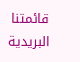قائمتنا البريدية